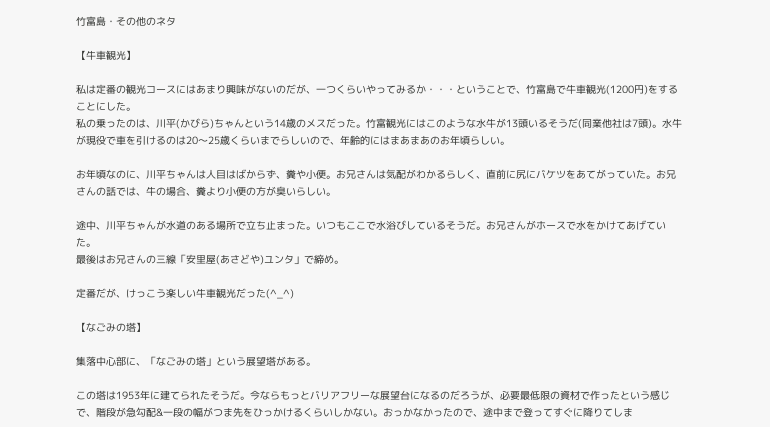竹富島・その他のネタ

【牛車観光】

私は定番の観光コースにはあまり興味がないのだが、一つくらいやってみるか・・・ということで、竹富島で牛車観光(1200円)をすることにした。
私の乗ったのは、川平(かびら)ちゃんという14歳のメスだった。竹富観光にはこのような水牛が13頭いるそうだ(同業他社は7頭)。水牛が現役で車を引けるのは20〜25歳くらいまでらしいので、年齢的にはまあまあのお年頃らしい。

お年頃なのに、川平ちゃんは人目はばからず、糞や小便。お兄さんは気配がわかるらしく、直前に尻にバケツをあてがっていた。お兄さんの話では、牛の場合、糞より小便の方が臭いらしい。

途中、川平ちゃんが水道のある場所で立ち止まった。いつもここで水浴びしているそうだ。お兄さんがホースで水をかけてあげていた。
最後はお兄さんの三線「安里屋(あさどや)ユンタ」で締め。

定番だが、けっこう楽しい牛車観光だった(^_^)

【なごみの塔】

集落中心部に、「なごみの塔」という展望塔がある。

この塔は1953年に建てられたそうだ。今ならもっとバリアフリーな展望台になるのだろうが、必要最低限の資材で作ったという感じで、階段が急勾配&一段の幅がつま先をひっかけるくらいしかない。おっかなかったので、途中まで登ってすぐに降りてしま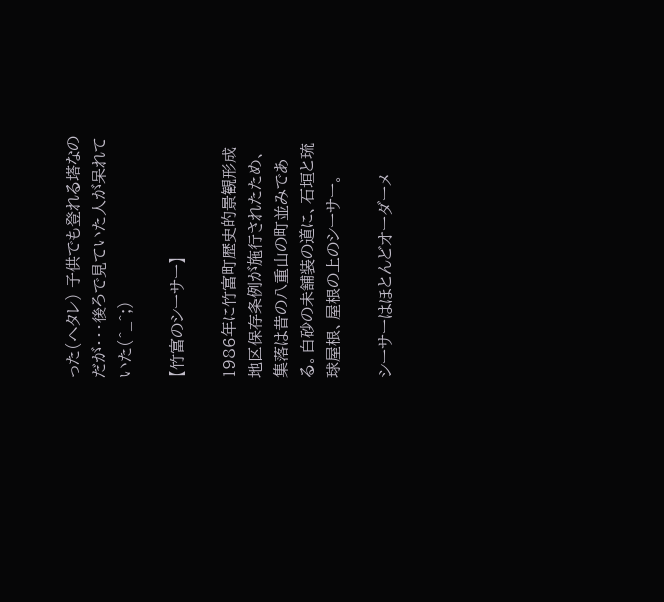った(ヘタレ) 子供でも登れる塔なのだが・・・後ろで見ていた人が呆れていた(^_^;)

【竹富のシーサー】

1986年に竹富町歴史的景観形成地区保存条例が施行されたため、集落は昔の八重山の町並みである。白砂の未舗装の道に、石垣と琉球屋根、屋根の上のシーサー。

シーサーはほとんどオーダーメ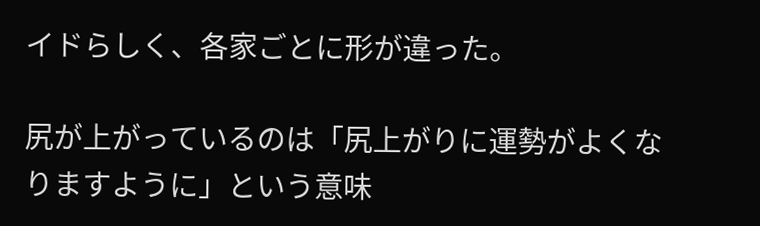イドらしく、各家ごとに形が違った。

尻が上がっているのは「尻上がりに運勢がよくなりますように」という意味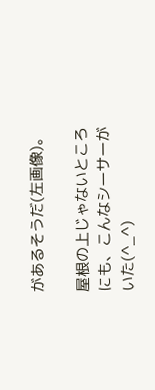があるそうだ(左画像)。

屋根の上じゃないところにも、こんなシーサーがいた(^_^)